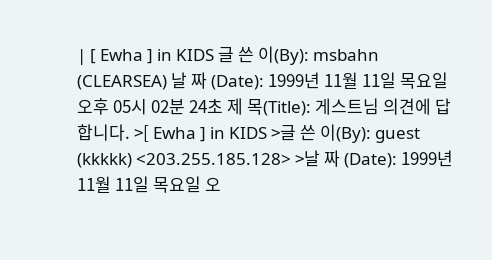| [ Ewha ] in KIDS 글 쓴 이(By): msbahn (CLEARSEA) 날 짜 (Date): 1999년 11월 11일 목요일 오후 05시 02분 24초 제 목(Title): 게스트님 의견에 답합니다. >[ Ewha ] in KIDS >글 쓴 이(By): guest (kkkkk) <203.255.185.128> >날 짜 (Date): 1999년 11월 11일 목요일 오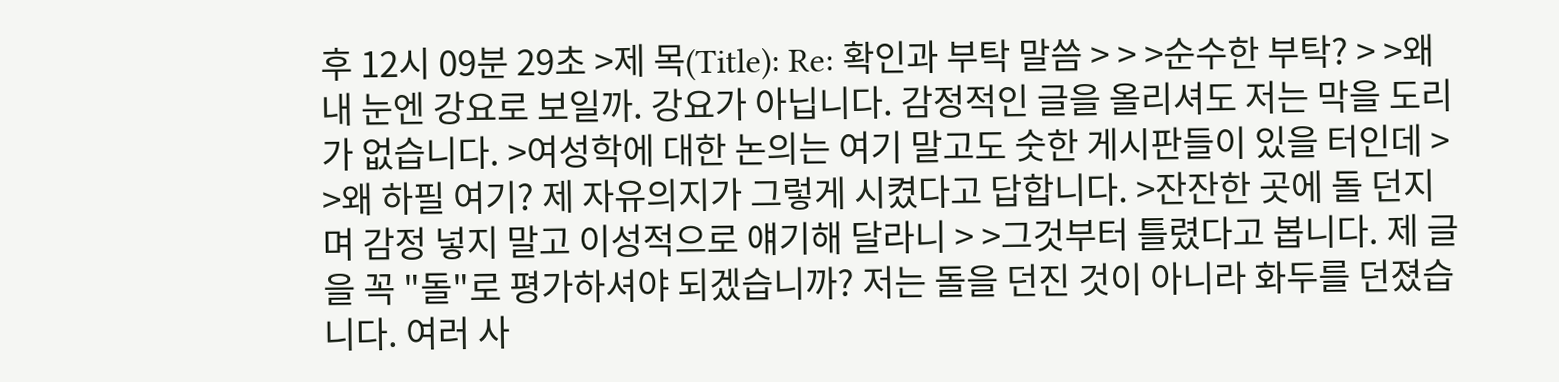후 12시 09분 29초 >제 목(Title): Re: 확인과 부탁 말씀 > > >순수한 부탁? > >왜 내 눈엔 강요로 보일까. 강요가 아닙니다. 감정적인 글을 올리셔도 저는 막을 도리가 없습니다. >여성학에 대한 논의는 여기 말고도 숫한 게시판들이 있을 터인데 > >왜 하필 여기? 제 자유의지가 그렇게 시켰다고 답합니다. >잔잔한 곳에 돌 던지며 감정 넣지 말고 이성적으로 얘기해 달라니 > >그것부터 틀렸다고 봅니다. 제 글을 꼭 "돌"로 평가하셔야 되겠습니까? 저는 돌을 던진 것이 아니라 화두를 던졌습니다. 여러 사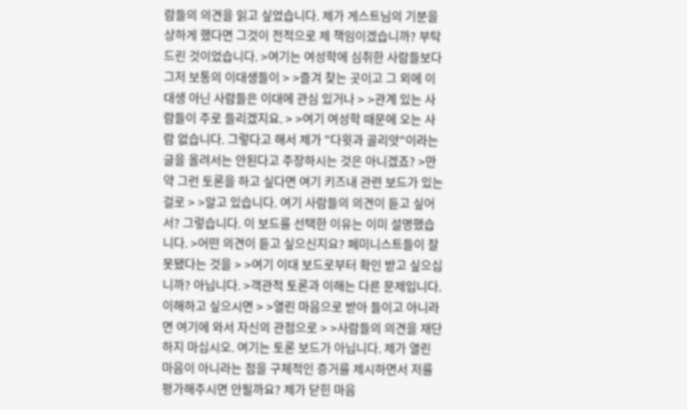람들의 의견을 읽고 싶었습니다. 제가 게스트님의 기분을 상하게 했다면 그것이 전적으로 제 책임이겠습니까? 부탁드린 것이었습니다. >여기는 여성학에 심취한 사람들보다 그저 보통의 이대생들이 > >즐겨 찾는 곳이고 그 외에 이대생 아닌 사람들은 이대에 관심 있거나 > >관계 있는 사람들이 주로 들리겠지요. > >여기 여성학 때문에 오는 사람 없습니다. 그렇다고 해서 제가 "다윗과 골리앗"이라는 글을 올려서는 안된다고 주장하시는 것은 아니겠죠? >만약 그런 토론을 하고 싶다면 여기 키즈내 관련 보드가 있는 걸로 > >알고 있습니다. 여기 사람들의 의견이 듣고 싶어서? 그렇습니다. 이 보드를 선택한 이유는 이미 설명했습니다. >어떤 의견이 듣고 싶으신지요? 페미니스트들이 잘못됐다는 것을 > >여기 이대 보드로부터 확인 받고 싶으십니까? 아닙니다. >객관적 토론과 이해는 다른 문제입니다. 이해하고 싶으시면 > >열린 마음으로 받아 들이고 아니라면 여기에 와서 자신의 관점으로 > >사람들의 의견을 재단하지 마십시오. 여기는 토론 보드가 아닙니다. 제가 열린 마음이 아니라는 점을 구체적인 증거를 제시하면서 저를 평가해주시면 안될까요? 제가 닫힌 마음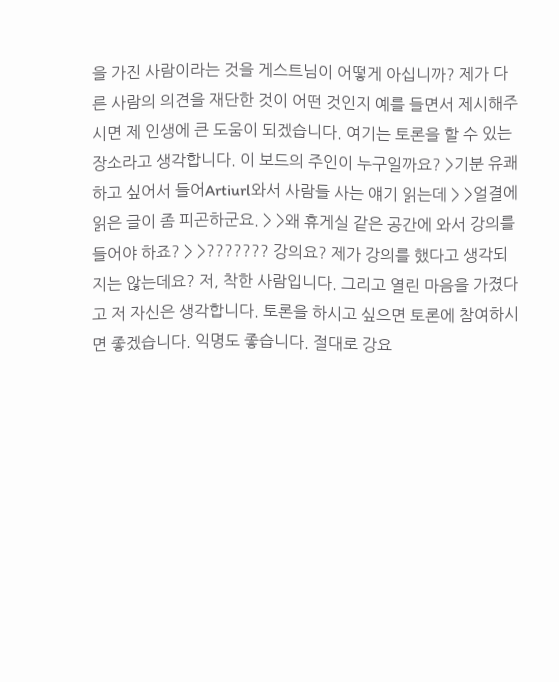을 가진 사람이라는 것을 게스트님이 어떻게 아십니까? 제가 다른 사람의 의견을 재단한 것이 어떤 것인지 예를 들면서 제시해주시면 제 인생에 큰 도움이 되겠습니다. 여기는 토론을 할 수 있는 장소라고 생각합니다. 이 보드의 주인이 누구일까요? >기분 유쾌하고 싶어서 들어Artiurl와서 사람들 사는 얘기 읽는데 > >얼결에 읽은 글이 좀 피곤하군요. > >왜 휴게실 같은 공간에 와서 강의를 들어야 하죠? > >??????? 강의요? 제가 강의를 했다고 생각되지는 않는데요? 저, 착한 사람입니다. 그리고 열린 마음을 가졌다고 저 자신은 생각합니다. 토론을 하시고 싶으면 토론에 참여하시면 좋겠습니다. 익명도 좋습니다. 절대로 강요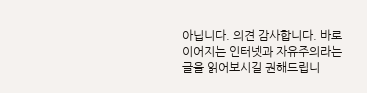아닙니다. 의견 감사합니다. 바로 이어지는 인터넷과 자유주의라는 글을 읽어보시길 권해드립니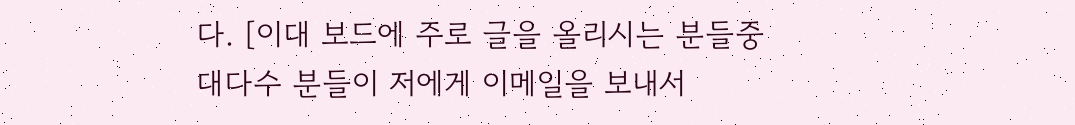다. [이대 보드에 주로 글을 올리시는 분들중 대다수 분들이 저에게 이메일을 보내서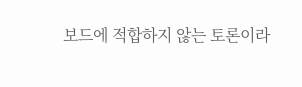보드에 적합하지 않는 토론이라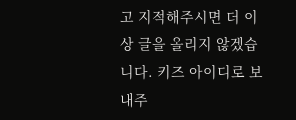고 지적해주시면 더 이상 글을 올리지 않겠습니다. 키즈 아이디로 보내주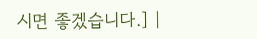시면 좋겠습니다.] |